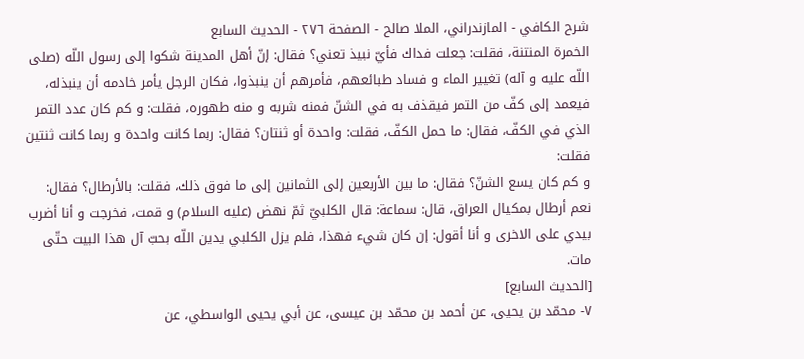شرح الكافي - المازندراني، الملا صالح - الصفحة ٢٧٦ - الحديث السابع
الخمرة المنتنة، فقلت: جعلت فداك فأيّ نبيذ تعني؟ فقال: إنّ أهل المدينة شكوا إلى رسول اللّه (صلى اللّه عليه و آله) تغيير الماء و فساد طبائعهم، فأمرهم أن ينبذوا، فكان الرجل يأمر خادمه أن ينبذله، فيعمد إلى كفّ من التمر فيقذف به في الشنّ فمنه شربه و منه طهوره، فقلت: و كم كان عدد التمر الذي في الكفّ، فقال: ما حمل الكفّ، فقلت: واحدة أو ثنتان؟ فقال: ربما كانت واحدة و ربما كانت ثنتين فقلت:
و كم كان يسع الشنّ؟ فقال: ما بين الأربعين إلى الثمانين إلى ما فوق ذلك، فقلت: بالأرطال؟ فقال: نعم أرطال بمكيال العراق، قال: سماعة: قال الكلبيّ ثمّ نهض (عليه السلام) و قمت، فخرجت و أنا أضرب بيدي على الاخرى و أنا أقول: إن كان شيء فهذا، فلم يزل الكلبي يدين اللّه بحبّ آل هذا البيت حتّى مات.
[الحديث السابع]
٧- محمّد بن يحيى، عن أحمد بن محمّد بن عيسى، عن أبي يحيى الواسطي، عن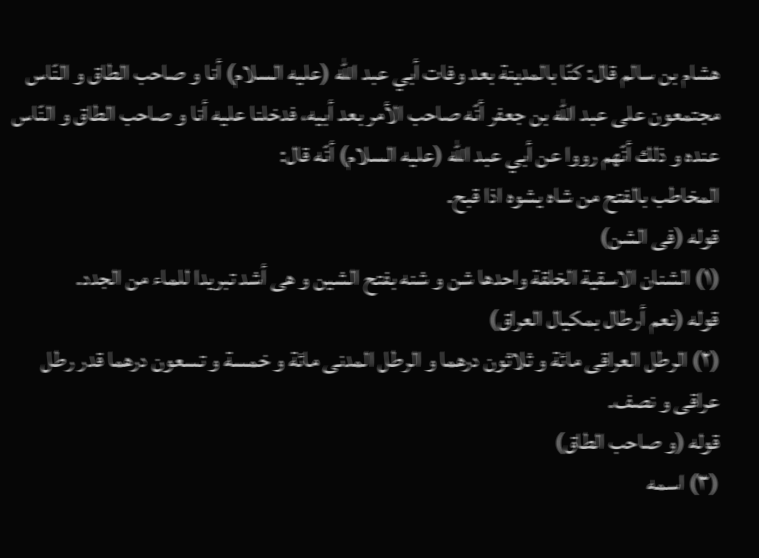هشام بن سالم قال: كنّا بالمدينة بعد وفات أبي عبد اللّه (عليه السلام) أنا و صاحب الطاق و النّاس مجتمعون على عبد اللّه بن جعفر أنّه صاحب الأمر بعد أبيه، فدخلنا عليه أنا و صاحب الطاق و النّاس عنده و ذلك أنّهم رووا عن أبي عبد اللّه (عليه السلام) أنّه قال:
المخاطب بالفتح من شاه يشوه اذا قبح.
قوله (فى الشن)
(١) الشنان الاسقية الخلقة واحدها شن و شنه بفتح الشين و هى أشد تبريدا للماء من الجدد.
قوله (نعم أرطال بمكيال العراق)
(٢) الرطل العراقى مائة و ثلاثون درهما و الرطل المدنى مائة و خمسة و تسعون درهما قدر رطل عراقى و نصف.
قوله (و صاحب الطاق)
(٣) اسمه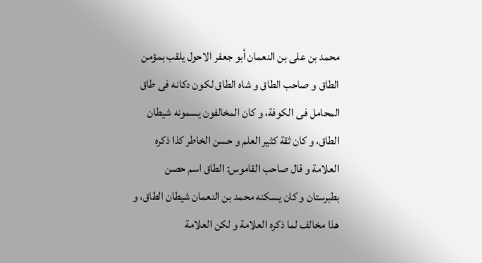محمد بن على بن النعمان أبو جعفر الاحول يلقب بمؤمن الطاق و صاحب الطاق و شاه الطاق لكون دكانه فى طاق المحامل فى الكوفة، و كان المخالفون يسمونه شيطان الطاق، و كان ثقة كثير العلم و حسن الخاطر كذا ذكره العلامة و قال صاحب القاموس: الطاق اسم حصن بطبرستان و كان يسكنه محمد بن النعمان شيطان الطاق، و هذا مخالف لما ذكره العلامة و لكن العلامة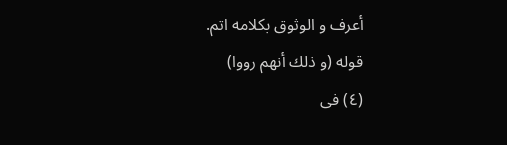أعرف و الوثوق بكلامه اتم.
قوله (و ذلك أنهم رووا)
(٤) فى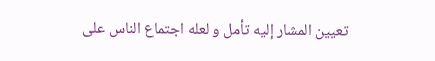تعيين المشار إليه تأمل و لعله اجتماع الناس على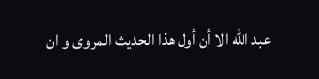عبد اللّه الا أن أول هذا الحديث المروى و ان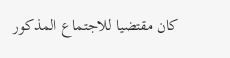كان مقتضيا للاجتماع المذكور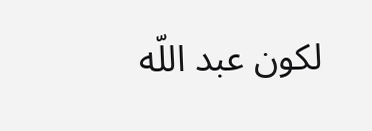لكون عبد اللّه